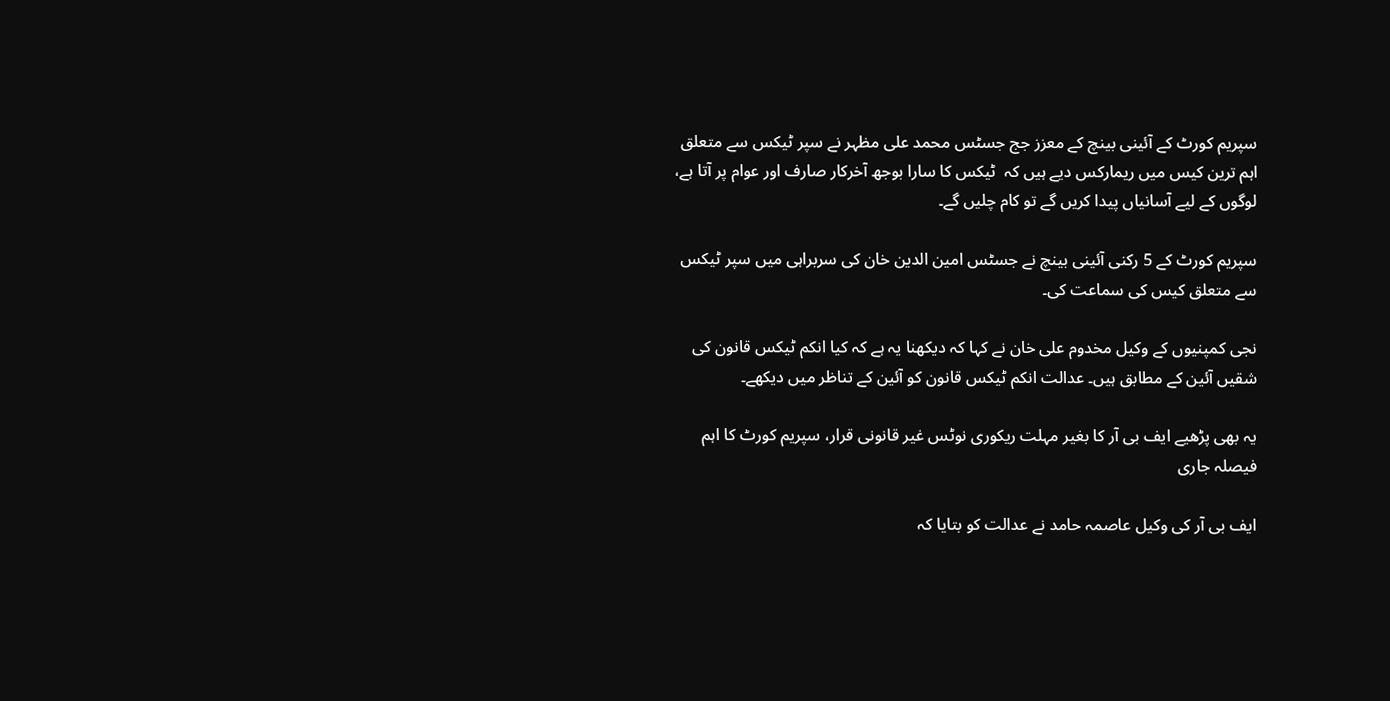سپریم کورٹ کے آئینی بینچ کے معزز جج جسٹس محمد علی مظہر نے سپر ٹیکس سے متعلق اہم ترین کیس میں ریمارکس دیے ہیں کہ  ٹیکس کا سارا بوجھ آخرکار صارف اور عوام پر آتا ہے، لوگوں کے لیے آسانیاں پیدا کریں گے تو کام چلیں گے۔

سپریم کورٹ کے 5 رکنی آئینی بینچ نے جسٹس امین الدین خان کی سربراہی میں سپر ٹیکس سے متعلق کیس کی سماعت کی۔

نجی کمپنیوں کے وکیل مخدوم علی خان نے کہا کہ دیکھنا یہ ہے کہ کیا انکم ٹیکس قانون کی شقیں آئین کے مطابق ہیں۔ عدالت انکم ٹیکس قانون کو آئین کے تناظر میں دیکھے۔

یہ بھی پڑھیے ایف بی آر کا بغیر مہلت ریکوری نوٹس غیر قانونی قرار، سپریم کورٹ کا اہم فیصلہ جاری

ایف بی آر کی وکیل عاصمہ حامد نے عدالت کو بتایا کہ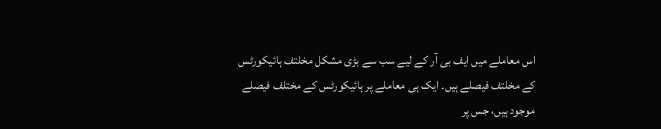اس معاملے میں ایف بی آر کے لیے سب سے بڑی مشکل مخلتف ہائیکورٹس کے مخلتف فیصلے ہیں۔ ایک ہی معاملے پر ہائیکورٹس کے مختلف فیصلے موجود ہیں، جس پر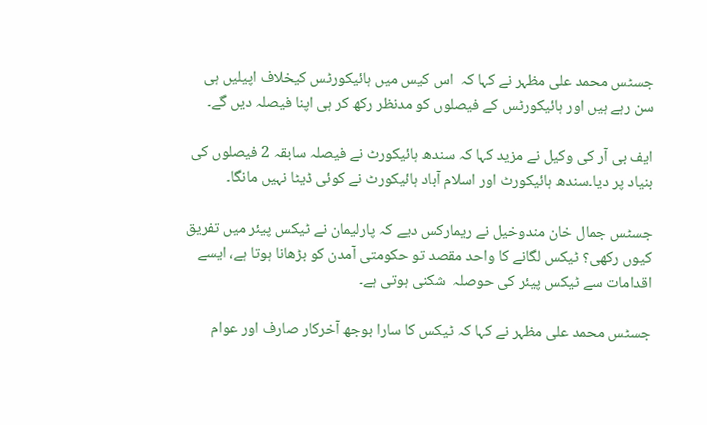جسٹس محمد علی مظہر نے کہا کہ  اس کیس میں ہائیکورٹس کیخلاف اپیلیں ہی سن رہے ہیں اور ہائیکورٹس کے فیصلوں کو مدنظر رکھ کر ہی اپنا فیصلہ دیں گے۔

ایف بی آر کی وکیل نے مزید کہا کہ سندھ ہائیکورٹ نے فیصلہ سابقہ 2 فیصلوں کی بنیاد پر دیا۔سندھ ہائیکورٹ اور اسلام آباد ہائیکورٹ نے کوئی ڈیٹا نہیں مانگا۔

جسٹس جمال خان مندوخیل نے ریمارکس دیے کہ پارلیمان نے ٹیکس پیئر میں تفریق کیوں رکھی؟ ٹیکس لگانے کا واحد مقصد تو حکومتی آمدن کو بڑھانا ہوتا ہے، ایسے اقدامات سے ٹیکس پیئر کی حوصلہ  شکنی ہوتی ہے۔

جسٹس محمد علی مظہر نے کہا کہ ٹیکس کا سارا بوجھ آخرکار صارف اور عوام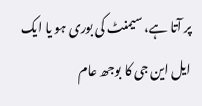پر آتا ہے، سیمنٹ کی بوری ہو یا ایک ایل این جی کا بوجھ عام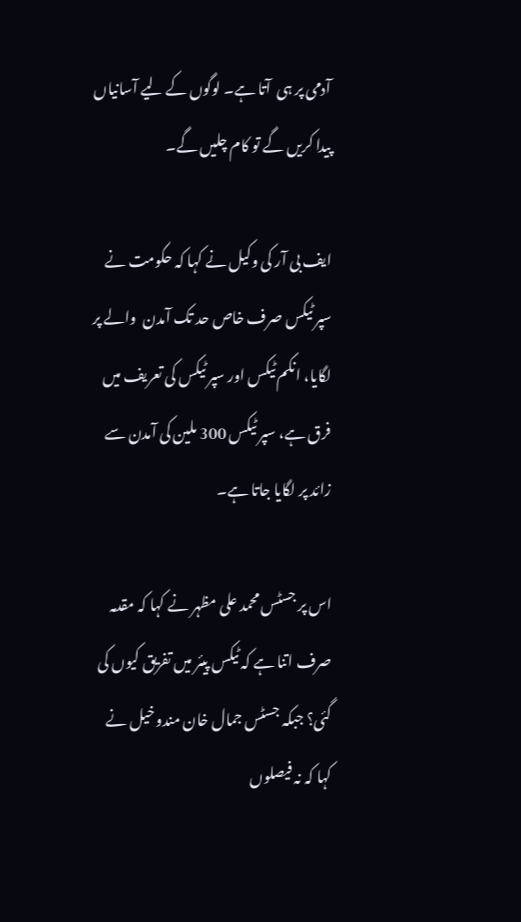آدمی پر ہی  آتا ہے۔ لوگوں کے لیے آسانیاں پیدا کریں گے تو کام چلیں گے۔

ایف بی آر کی وکیل نے کہا کہ حکومت نے سپر ٹیکس صرف خاص حد تک آمدن  والے پر لگایا، انکم ٹیکس اور سپر ٹیکس کی تعریف میں فرق ہے، سپر ٹیکس 300 ملین کی آمدن سے زائد پر لگایا جاتا ہے۔

اس پر جسٹس محمد علی مظہر نے کہا کہ مقدمہ صرف اتنا ہے کہ ٹیکس پیئر میں تفریق کیوں کی گئی؟ جبکہ جسٹس جمال خان مندوخیل نے کہا کہ نہ فیصلوں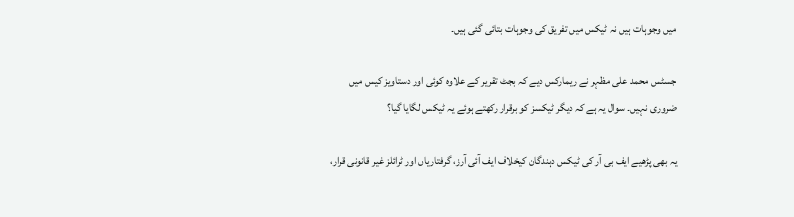میں وجوہات ہیں نہ ٹیکس میں تفریق کی وجوہات بتائی گئی ہیں۔

جسٹس محمد علی مظہر نے ریمارکس دیے کہ بجٹ تقریر کے علاوہ کوئی اور دستاویز کیس میں ضروری نہیں۔ سوال یہ ہے کہ دیگر ٹیکسز کو برقرار رکھتے ہوئے یہ ٹیکس لگایا گیا؟

یہ بھی پڑھیے ایف بی آر کی ٹیکس دہندگان کیخلاف ایف آئی آرز، گرفتاریاں اور ٹرائلز غیر قانونی قرار،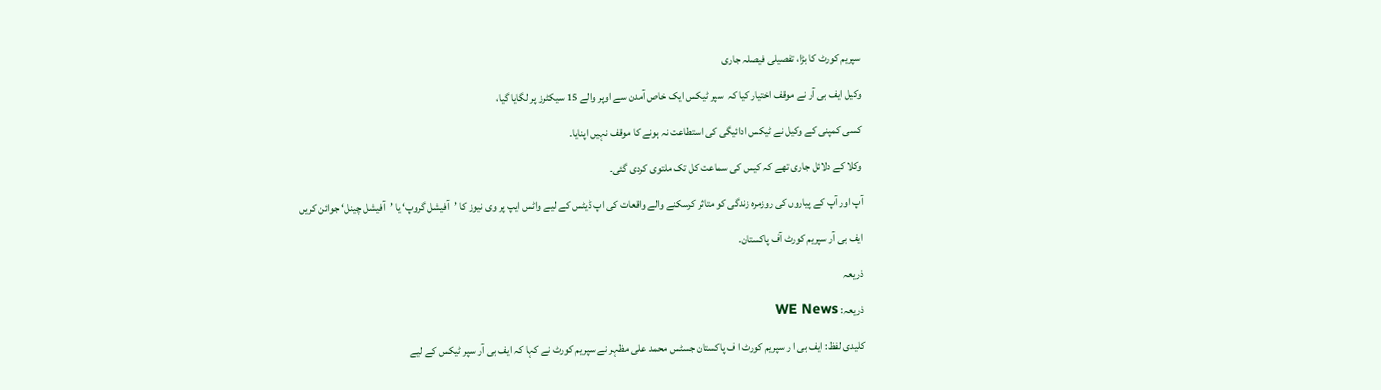سپریم کورٹ کا بڑا، تفصیلی فیصلہ جاری

وکیل ایف بی آر نے موقف اختیار کیا کہ  سپر ٹیکس ایک خاص آمدن سے اوپر والے 15 سیکٹرز پر لگایا گیا،

کسی کمپنی کے وکیل نے ٹیکس ادائیگی کی استطاعت نہ ہونے کا موقف نہیں اپنایا۔

وکلا کے دلائل جاری تھے کہ کیس کی سماعت کل تک ملتوی کردی گئی۔

آپ اور آپ کے پیاروں کی روزمرہ زندگی کو متاثر کرسکنے والے واقعات کی اپ ڈیٹس کے لیے واٹس ایپ پر وی نیوز کا ’آفیشل گروپ‘ یا ’آفیشل چینل‘ جوائن کریں

ایف بی آر سپریم کورٹ آف پاکستان.

ذریعہ

ذریعہ: WE News

کلیدی لفظ: ایف بی ا ر سپریم کورٹ ا ف پاکستان جسٹس محمد علی مظہر نے سپریم کورٹ نے کہا کہ ایف بی آر سپر ٹیکس کے لیے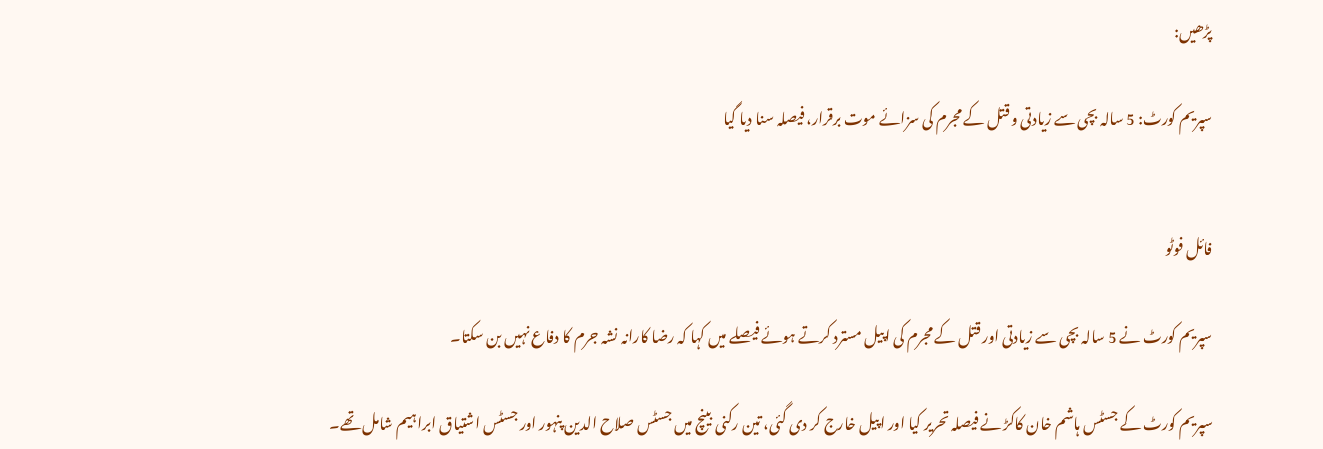پڑھیں:

سپریم کورٹ: 5 سالہ بچی سے زیادتی و قتل کے مجرم کی سزائے موت برقرار، فیصلہ سنا دیا گیا


فائل فوٹو

سپریم کورٹ نے 5 سالہ بچی سے زیادتی اور قتل کے مجرم کی اپیل مسترد کرتے ہوئے فیصلے میں کہا کہ رضا کارانہ نشہ جرم کا دفاع نہیں بن سکتا۔

سپریم کورٹ کے جسٹس ہاشم خان کاکڑ نے فیصلہ تحریر کیا اور اپیل خارج کر دی گئی، تین رکنی بینچ میں جسٹس صلاح الدین پنہور اور جسٹس اشتیاق ابراہیم شامل تھے۔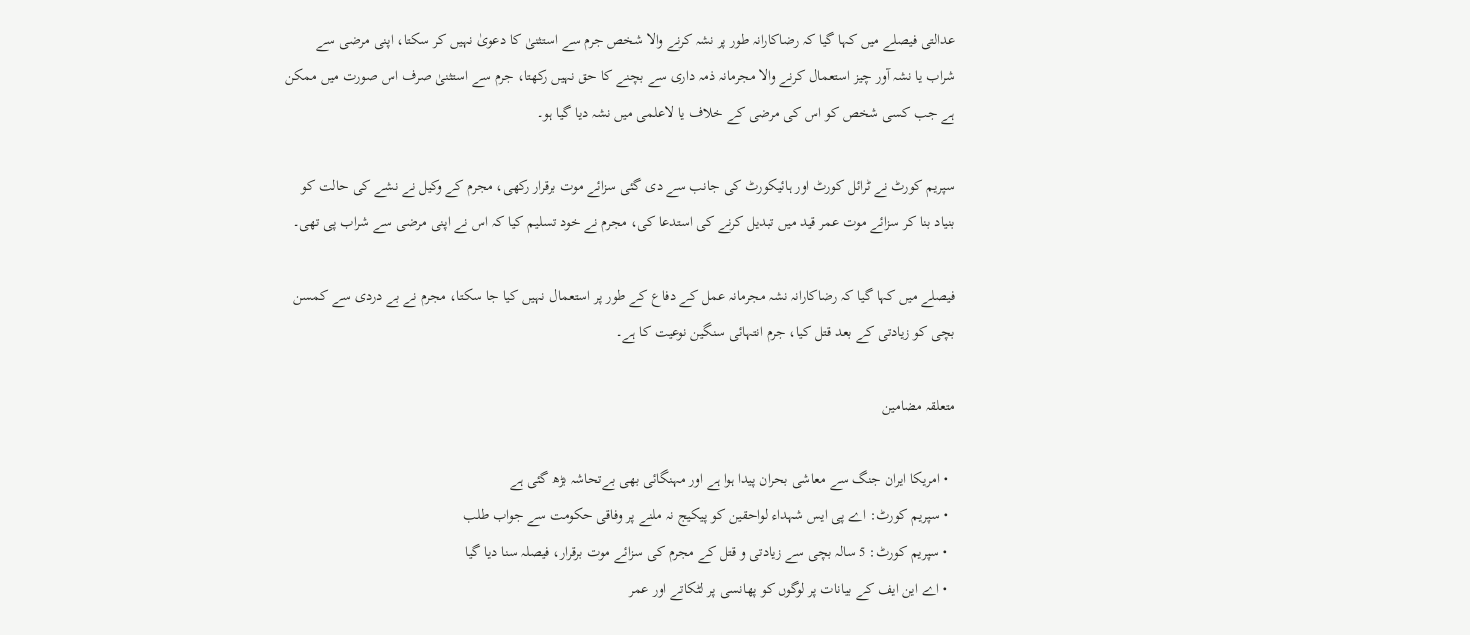عدالتی فیصلے میں کہا گیا کہ رضاکارانہ طور پر نشہ کرنے والا شخص جرم سے استثنیٰ کا دعویٰ نہیں کر سکتا، اپنی مرضی سے شراب یا نشہ آور چیز استعمال کرنے والا مجرمانہ ذمہ داری سے بچنے کا حق نہیں رکھتا، جرم سے استثنیٰ صرف اس صورت میں ممکن ہے جب کسی شخص کو اس کی مرضی کے خلاف یا لاعلمی میں نشہ دیا گیا ہو۔

سپریم کورٹ نے ٹرائل کورٹ اور ہائیکورٹ کی جانب سے دی گئی سزائے موت برقرار رکھی، مجرم کے وکیل نے نشے کی حالت کو بنیاد بنا کر سزائے موت عمر قید میں تبدیل کرنے کی استدعا کی، مجرم نے خود تسلیم کیا کہ اس نے اپنی مرضی سے شراب پی تھی۔

فیصلے میں کہا گیا کہ رضاکارانہ نشہ مجرمانہ عمل کے دفاع کے طور پر استعمال نہیں کیا جا سکتا، مجرم نے بے دردی سے کمسن بچی کو زیادتی کے بعد قتل کیا، جرم انتہائی سنگین نوعیت کا ہے۔

متعلقہ مضامین

  • امریکا ایران جنگ سے معاشی بحران پیدا ہوا ہے اور مہنگائی بھی بےتحاشہ بڑھ گئی ہے
  • سپریم کورٹ: اے پی ایس شہداء لواحقین کو پیکیج نہ ملنے پر وفاقی حکومت سے جواب طلب
  • سپریم کورٹ: 5 سالہ بچی سے زیادتی و قتل کے مجرم کی سزائے موت برقرار، فیصلہ سنا دیا گیا
  • اے این ایف کے بیانات پر لوگوں کو پھانسی پر لٹکاتے اور عمر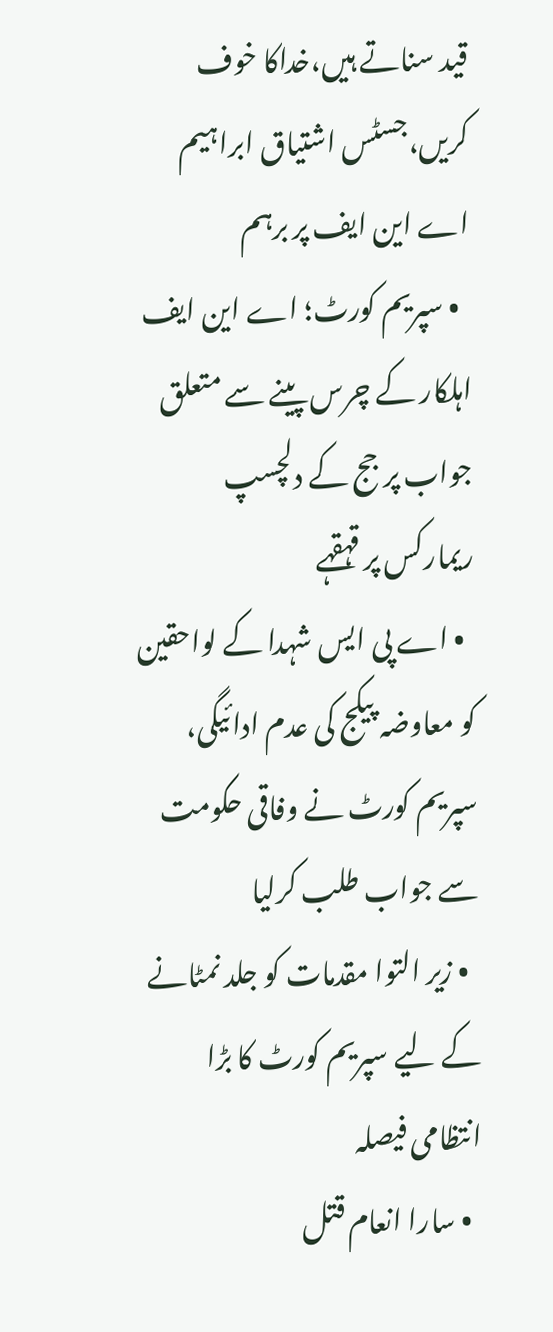قید سناتے ہیں،خداکا خوف کریں،جسٹس اشتیاق ابراہیم اے این ایف پر برہم
  • سپریم کورٹ؛ اے این ایف اہلکار کے چرس پینے سے متعلق جواب پر جج کے دلچسپ ریمارکس پر قہقہے
  • اے پی ایس شہدا کے لواحقین کو معاوضہ پیکج کی عدم ادائیگی، سپریم کورٹ نے وفاقی حکومت سے جواب طلب کرلیا
  • زیر التوا مقدمات کو جلد نمٹانے کے لیے سپریم کورٹ کا بڑا انتظامی فیصلہ
  • سارا انعام قتل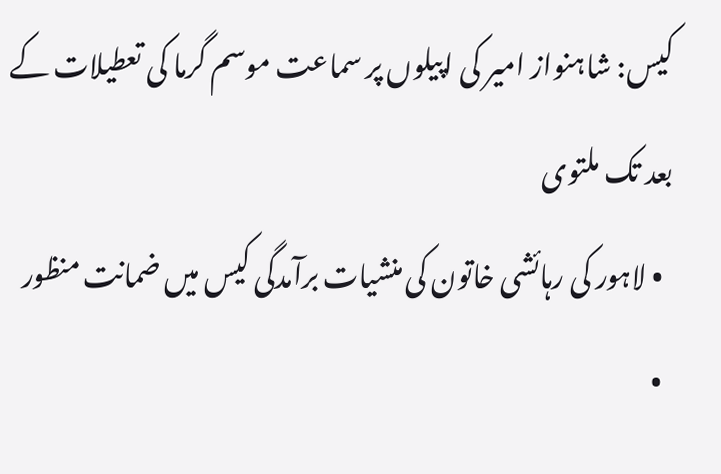کیس: شاہنواز امیر کی اپیلوں پر سماعت موسم گرما کی تعطیلات کے بعد تک ملتوی
  • لاہور کی رہائشی خاتون کی منشیات برآمدگی کیس میں ضمانت منظور
  •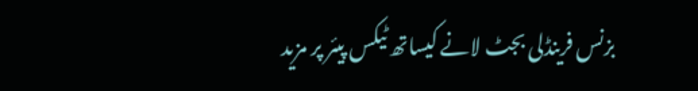بزنس فرینڈلی بجٹ لانے کیساتھ ٹیکس پیئر پر مزید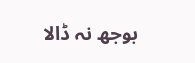بوجھ نہ ڈالا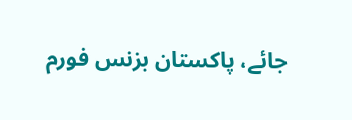جائے، پاکستان بزنس فورم